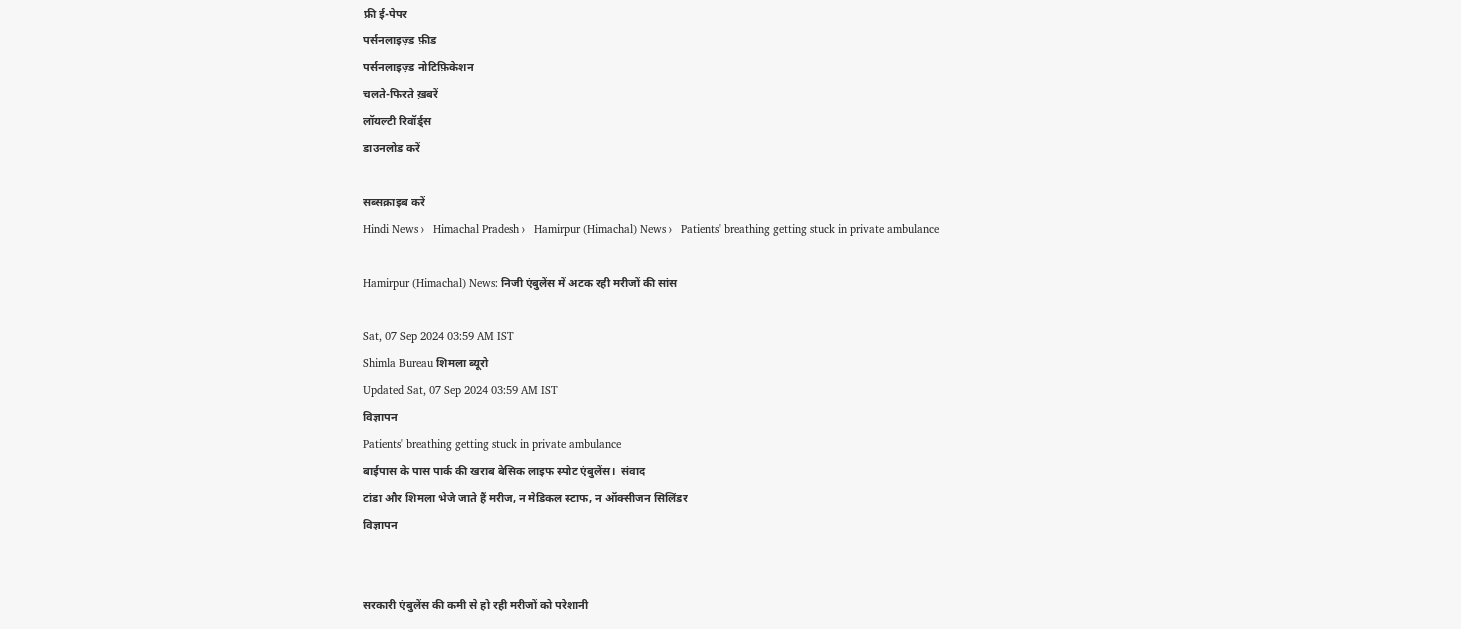फ्री ई-पेपर
पर्सनलाइज़्ड फ़ीड
पर्सनलाइज़्ड नोटिफ़िकेशन
चलते-फिरते ख़बरें
लॉयल्टी रिवॉर्ड्स
डाउनलोड करें

सब्सक्राइब करें
Hindi News ›   Himachal Pradesh ›   Hamirpur (Himachal) News ›   Patients' breathing getting stuck in private ambulance

Hamirpur (Himachal) News: निजी एंबुलेंस में अटक रही मरीजों की सांस

Sat, 07 Sep 2024 03:59 AM IST
Shimla Bureau शिमला ब्यूरो
Updated Sat, 07 Sep 2024 03:59 AM IST
विज्ञापन
Patients' breathing getting stuck in private ambulance
बाईपास के पास पार्क की खराब बेसिक लाइफ स्पोट एंबुलेंस।  संवाद
टांडा और शिमला भेजे जाते हैं मरीज, न मेडिकल स्टाफ, न ऑक्सीजन सिलिंडर
विज्ञापन


सरकारी एंबुलेंस की कमी से हो रही मरीजों को परेशानी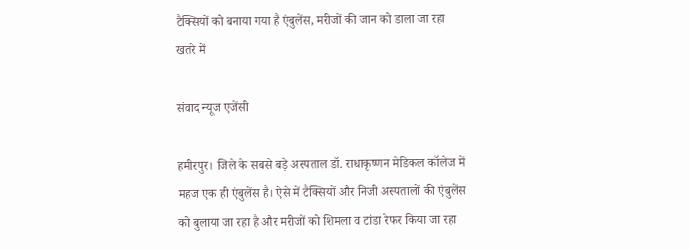टैक्सियों को बनाया गया है एंबुलेंस, मरीजों की जान को डाला जा रहा खतरे में

संवाद न्यूज एजेंसी

हमीरपुर। जिले के सबसे बड़े अस्पताल डॉ. राधाकृष्णन मेडिकल कॉलेज में महज एक ही एंबुलेंस है। ऐसे में टैक्सियों और निजी अस्पतालों की एंबुलेंस को बुलाया जा रहा है और मरीजों को शिमला व टांडा रेफर किया जा रहा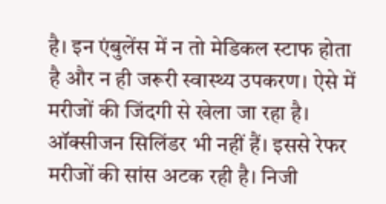है। इन एंबुलेंस में न तो मेडिकल स्टाफ होता है और न ही जरूरी स्वास्थ्य उपकरण। ऐसे में मरीजों की जिंदगी से खेला जा रहा है। ऑक्सीजन सिलिंडर भी नहीं हैं। इससे रेफर मरीजों की सांस अटक रही है। निजी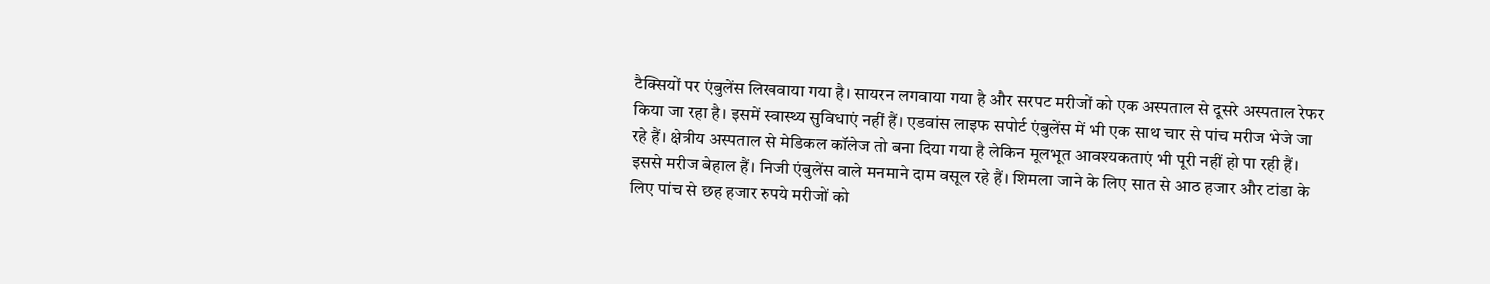टैक्सियों पर एंबुलेंस लिखवाया गया है। सायरन लगवाया गया है और सरपट मरीजों को एक अस्पताल से दूसरे अस्पताल रेफर किया जा रहा है। इसमें स्वास्थ्य सुविधाएं नहीं हैं। एडवांस लाइफ सपोर्ट एंबुलेंस में भी एक साथ चार से पांच मरीज भेजे जा रहे हैं। क्षेत्रीय अस्पताल से मेडिकल कॉलेज तो बना दिया गया है लेकिन मूलभूत आवश्यकताएं भी पूरी नहीं हो पा रही हैं। इससे मरीज बेहाल हैं। निजी एंबुलेंस वाले मनमाने दाम वसूल रहे हैं। शिमला जाने के लिए सात से आठ हजार और टांडा के लिए पांच से छह हजार रुपये मरीजों को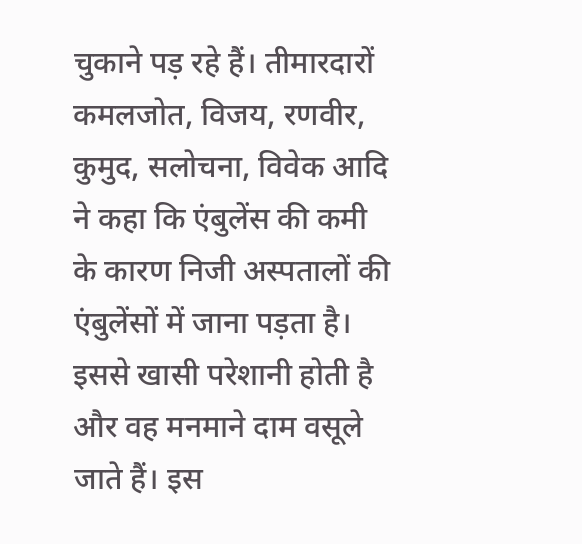चुकाने पड़ रहे हैं। तीमारदारों कमलजोत, विजय, रणवीर, कुमुद, सलोचना, विवेक आदि ने कहा कि एंबुलेंस की कमी के कारण निजी अस्पतालों की एंबुलेंसों में जाना पड़ता है। इससे खासी परेशानी होती है और वह मनमाने दाम वसूले जाते हैं। इस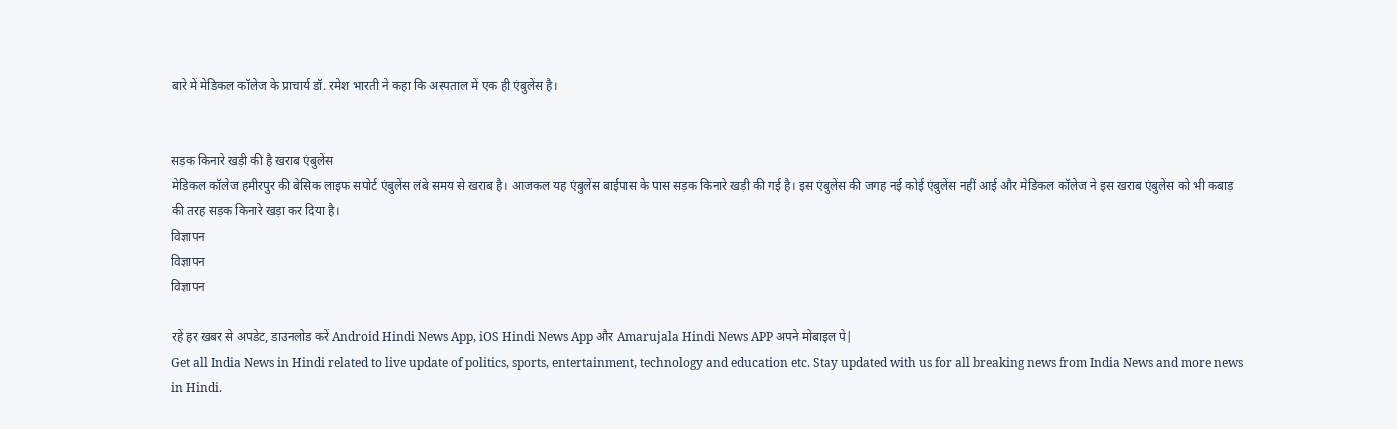बारे में मेडिकल कॉलेज के प्राचार्य डॉ. रमेश भारती ने कहा कि अस्पताल में एक ही एंबुलेंस है।


सड़क किनारे खड़ी की है खराब एंबुलेंस
मेडिकल कॉलेज हमीरपुर की बेसिक लाइफ सपोर्ट एंबुलेंस लंबे समय से खराब है। आजकल यह एंबुलेंस बाईपास के पास सड़क किनारे खड़ी की गई है। इस एंबुलेंस की जगह नई कोई एंबुलेंस नहीं आई और मेडिकल कॉलेज ने इस खराब एंबुलेंस को भी कबाड़ की तरह सड़क किनारे खड़ा कर दिया है।
विज्ञापन
विज्ञापन
विज्ञापन

रहें हर खबर से अपडेट, डाउनलोड करें Android Hindi News App, iOS Hindi News App और Amarujala Hindi News APP अपने मोबाइल पे|
Get all India News in Hindi related to live update of politics, sports, entertainment, technology and education etc. Stay updated with us for all breaking news from India News and more news in Hindi.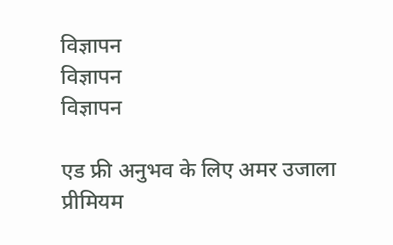विज्ञापन
विज्ञापन
विज्ञापन

एड फ्री अनुभव के लिए अमर उजाला प्रीमियम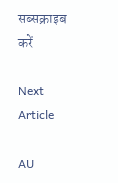सब्सक्राइब करें

Next Article

AU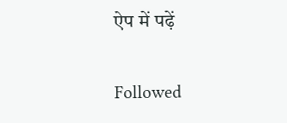ऐप में पढ़ें

Followed